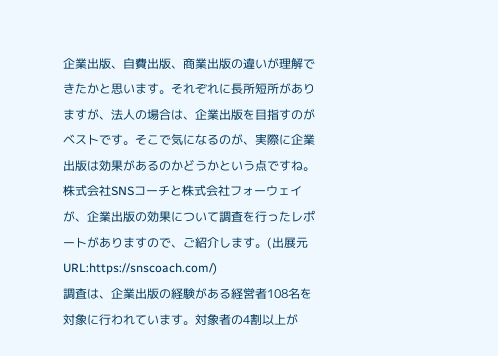企業出版、自費出版、商業出版の違いが理解できたかと思います。それぞれに長所短所がありますが、法人の場合は、企業出版を目指すのがベストです。そこで気になるのが、実際に企業出版は効果があるのかどうかという点ですね。株式会社SNSコーチと株式会社フォーウェイが、企業出版の効果について調査を行ったレポートがありますので、ご紹介します。(出展元URL:https://snscoach.com/)
調査は、企業出版の経験がある経営者108名を対象に行われています。対象者の4割以上が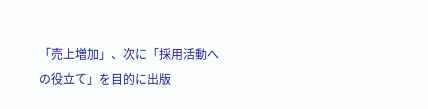「売上増加」、次に「採用活動への役立て」を目的に出版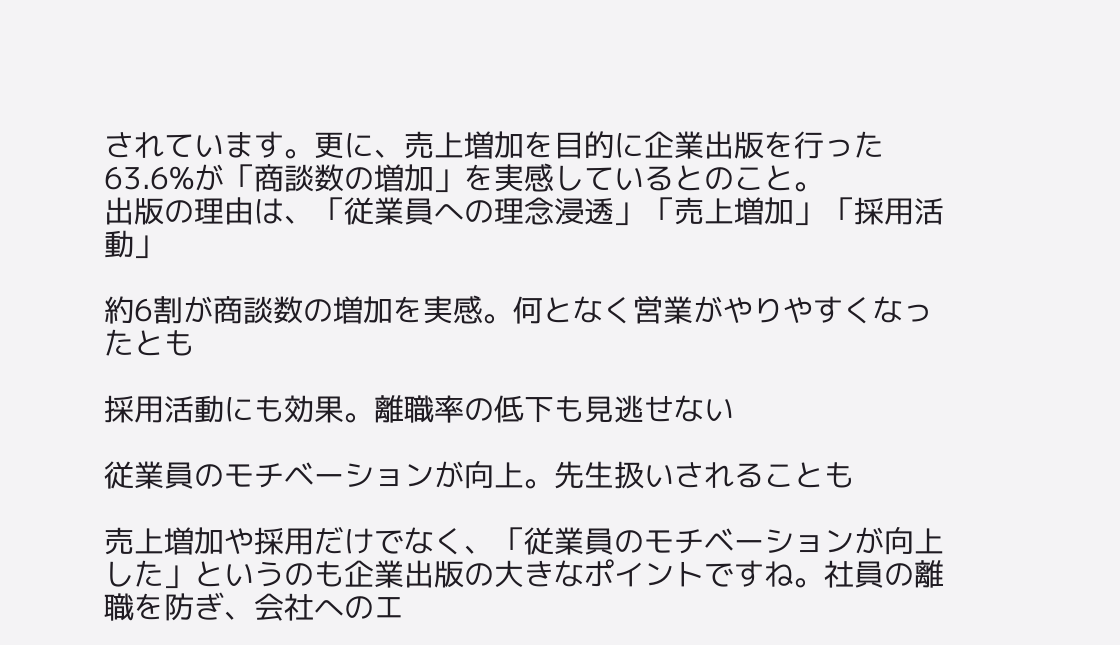されています。更に、売上増加を目的に企業出版を行った63.6%が「商談数の増加」を実感しているとのこと。
出版の理由は、「従業員への理念浸透」「売上増加」「採用活動」

約6割が商談数の増加を実感。何となく営業がやりやすくなったとも

採用活動にも効果。離職率の低下も見逃せない

従業員のモチベーションが向上。先生扱いされることも

売上増加や採用だけでなく、「従業員のモチベーションが向上した」というのも企業出版の大きなポイントですね。社員の離職を防ぎ、会社へのエ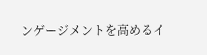ンゲージメントを高めるイ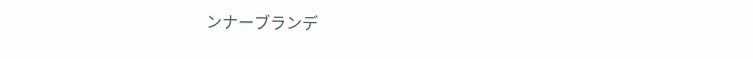ンナーブランデ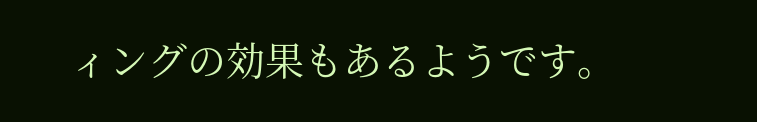ィングの効果もあるようです。